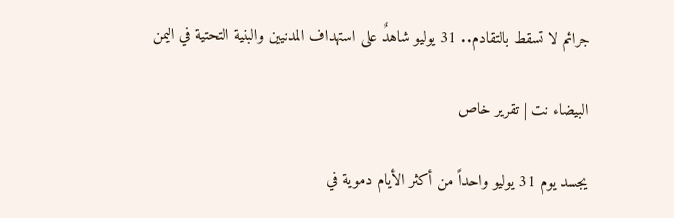جرائم لا تسقط بالتقادم.. 31 يوليو شاهدٌ على استهداف المدنيين والبنية التحتية في اليمن

البيضاء نت | تقرير خاص

يجسد يوم 31 يوليو واحداً من أكثر الأيام دموية في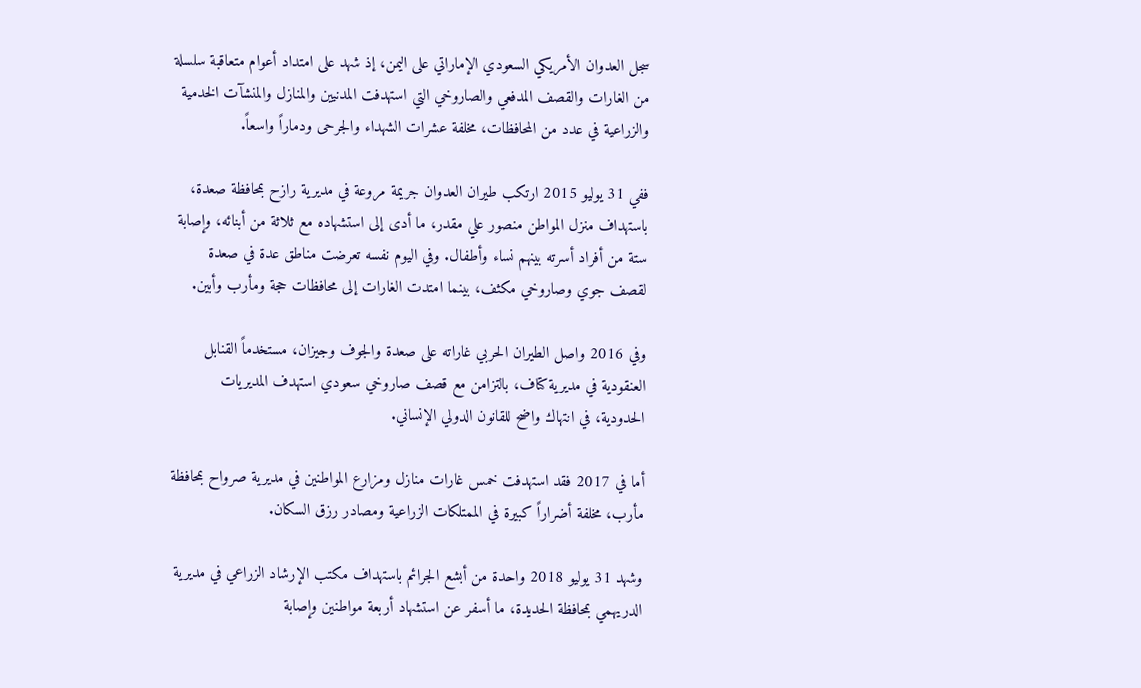سجل العدوان الأمريكي السعودي الإماراتي على اليمن، إذ شهد على امتداد أعوام متعاقبة سلسلة من الغارات والقصف المدفعي والصاروخي التي استهدفت المدنيين والمنازل والمنشآت الخدمية والزراعية في عدد من المحافظات، مخلفة عشرات الشهداء والجرحى ودماراً واسعاً.

ففي 31 يوليو 2015 ارتكب طيران العدوان جريمة مروعة في مديرية رازح بمحافظة صعدة، باستهداف منزل المواطن منصور علي مقدر، ما أدى إلى استشهاده مع ثلاثة من أبنائه، وإصابة ستة من أفراد أسرته بينهم نساء وأطفال. وفي اليوم نفسه تعرضت مناطق عدة في صعدة لقصف جوي وصاروخي مكثف، بينما امتدت الغارات إلى محافظات حجة ومأرب وأبين.

وفي 2016 واصل الطيران الحربي غاراته على صعدة والجوف وجيزان، مستخدماً القنابل العنقودية في مديرية كتاف، بالتزامن مع قصف صاروخي سعودي استهدف المديريات الحدودية، في انتهاك واضح للقانون الدولي الإنساني.

أما في 2017 فقد استهدفت خمس غارات منازل ومزارع المواطنين في مديرية صرواح بمحافظة مأرب، مخلفة أضراراً كبيرة في الممتلكات الزراعية ومصادر رزق السكان.

وشهد 31 يوليو 2018 واحدة من أبشع الجرائم باستهداف مكتب الإرشاد الزراعي في مديرية الدريهمي بمحافظة الحديدة، ما أسفر عن استشهاد أربعة مواطنين وإصابة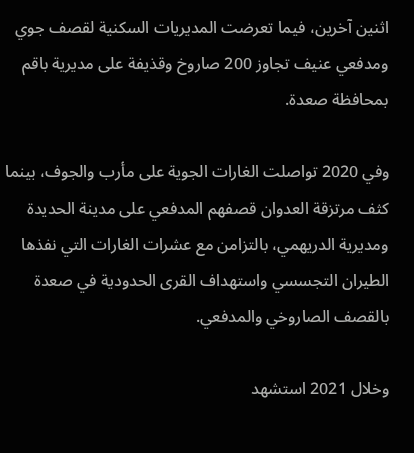اثنين آخرين، فيما تعرضت المديريات السكنية لقصف جوي ومدفعي عنيف تجاوز 200 صاروخ وقذيفة على مديرية باقم بمحافظة صعدة.

وفي 2020 تواصلت الغارات الجوية على مأرب والجوف، بينما كثف مرتزقة العدوان قصفهم المدفعي على مدينة الحديدة ومديرية الدريهمي، بالتزامن مع عشرات الغارات التي نفذها الطيران التجسسي واستهداف القرى الحدودية في صعدة بالقصف الصاروخي والمدفعي.

وخلال 2021 استشهد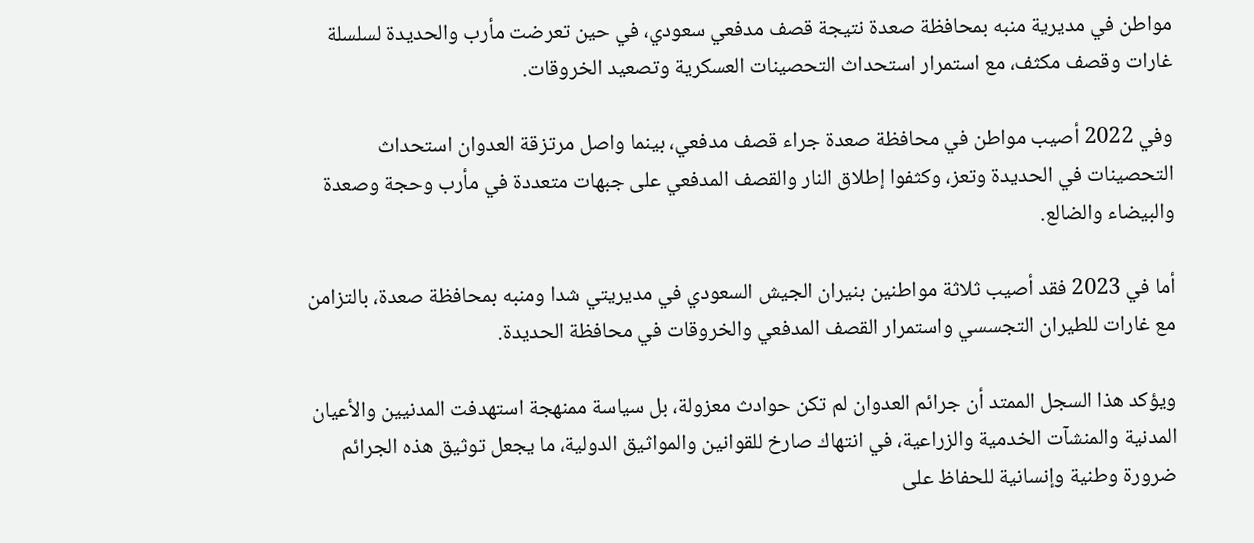مواطن في مديرية منبه بمحافظة صعدة نتيجة قصف مدفعي سعودي، في حين تعرضت مأرب والحديدة لسلسلة غارات وقصف مكثف، مع استمرار استحداث التحصينات العسكرية وتصعيد الخروقات.

وفي 2022 أصيب مواطن في محافظة صعدة جراء قصف مدفعي، بينما واصل مرتزقة العدوان استحداث التحصينات في الحديدة وتعز، وكثفوا إطلاق النار والقصف المدفعي على جبهات متعددة في مأرب وحجة وصعدة والبيضاء والضالع.

أما في 2023 فقد أصيب ثلاثة مواطنين بنيران الجيش السعودي في مديريتي شدا ومنبه بمحافظة صعدة، بالتزامن مع غارات للطيران التجسسي واستمرار القصف المدفعي والخروقات في محافظة الحديدة.

ويؤكد هذا السجل الممتد أن جرائم العدوان لم تكن حوادث معزولة، بل سياسة ممنهجة استهدفت المدنيين والأعيان المدنية والمنشآت الخدمية والزراعية، في انتهاك صارخ للقوانين والمواثيق الدولية، ما يجعل توثيق هذه الجرائم ضرورة وطنية وإنسانية للحفاظ على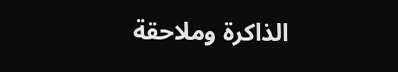الذاكرة وملاحقة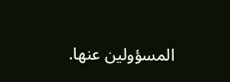المسؤولين عنها.